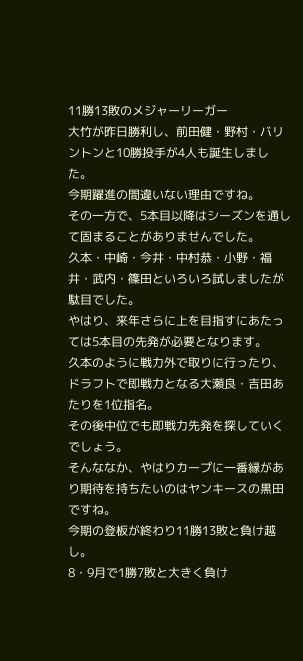11勝13敗のメジャーリーガー
大竹が昨日勝利し、前田健・野村・バリントンと10勝投手が4人も誕生しました。
今期躍進の間違いない理由ですね。
その一方で、5本目以降はシーズンを通して固まることがありませんでした。
久本・中崎・今井・中村恭・小野・福井・武内・篠田といろいろ試しましたが駄目でした。
やはり、来年さらに上を目指すにあたっては5本目の先発が必要となります。
久本のように戦力外で取りに行ったり、ドラフトで即戦力となる大瀬良・吉田あたりを1位指名。
その後中位でも即戦力先発を探していくでしょう。
そんななか、やはりカープに一番縁があり期待を持ちたいのはヤンキースの黒田ですね。
今期の登板が終わり11勝13敗と負け越し。
8・9月で1勝7敗と大きく負け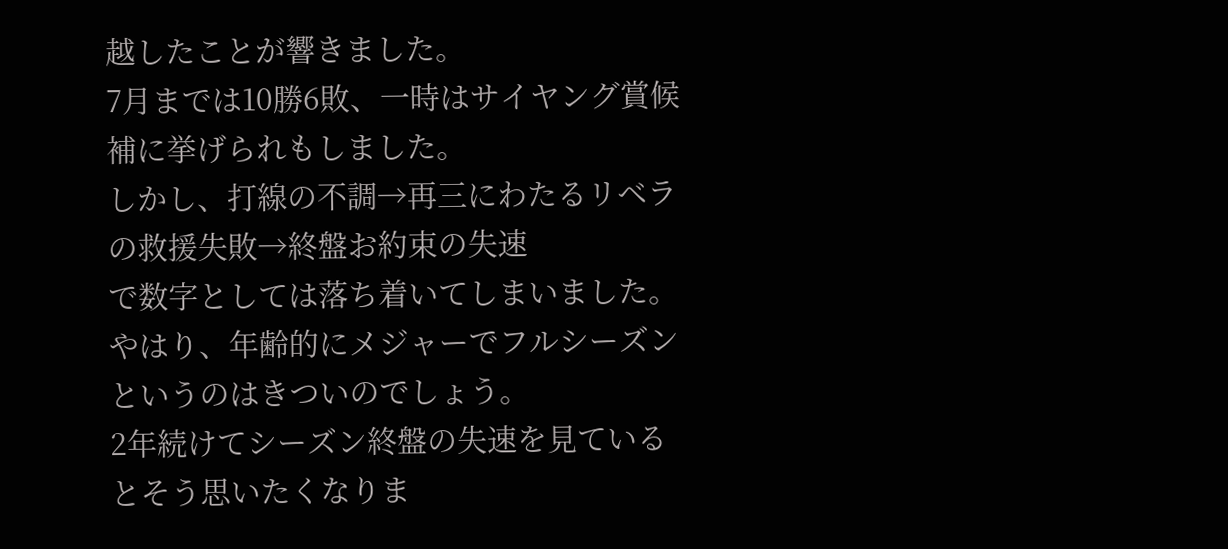越したことが響きました。
7月までは10勝6敗、一時はサイヤング賞候補に挙げられもしました。
しかし、打線の不調→再三にわたるリベラの救援失敗→終盤お約束の失速
で数字としては落ち着いてしまいました。
やはり、年齢的にメジャーでフルシーズンというのはきついのでしょう。
2年続けてシーズン終盤の失速を見ているとそう思いたくなりま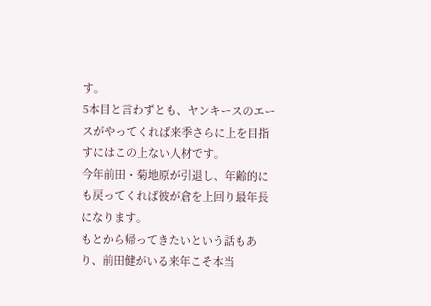す。
5本目と言わずとも、ヤンキースのエースがやってくれば来季さらに上を目指すにはこの上ない人材です。
今年前田・菊地原が引退し、年齢的にも戻ってくれば彼が倉を上回り最年長になります。
もとから帰ってきたいという話もあり、前田健がいる来年こそ本当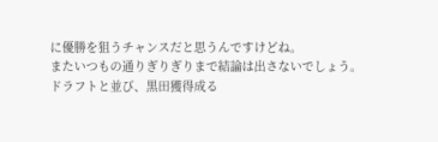に優勝を狙うチャンスだと思うんですけどね。
またいつもの通りぎりぎりまで結論は出さないでしょう。
ドラフトと並び、黒田獲得成る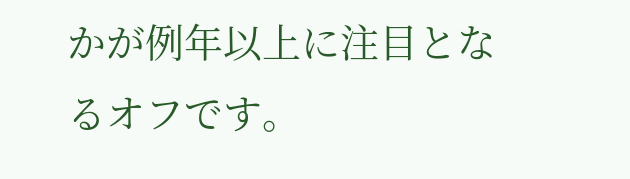かが例年以上に注目となるオフです。